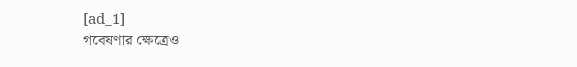[ad_1]
গবেষণার ক্ষেত্রেও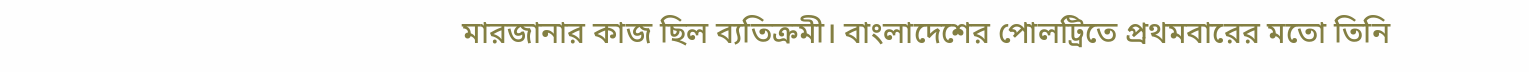মারজানার কাজ ছিল ব্যতিক্রমী। বাংলাদেশের পোলট্রিতে প্রথমবারের মতো তিনি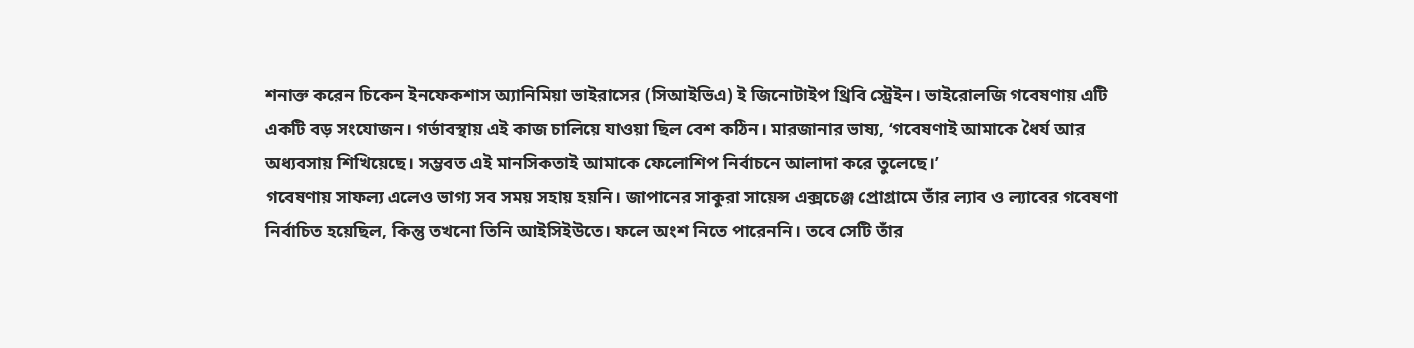শনাক্ত করেন চিকেন ইনফেকশাস অ্যানিমিয়া ভাইরাসের (সিআইভিএ) ই জিনোটাইপ থ্রিবি স্ট্রেইন। ভাইরোলজি গবেষণায় এটি একটি বড় সংযোজন। গর্ভাবস্থায় এই কাজ চালিয়ে যাওয়া ছিল বেশ কঠিন। মারজানার ভাষ্য, ‘গবেষণাই আমাকে ধৈর্য আর অধ্যবসায় শিখিয়েছে। সম্ভবত এই মানসিকতাই আমাকে ফেলোশিপ নির্বাচনে আলাদা করে তুলেছে।’
গবেষণায় সাফল্য এলেও ভাগ্য সব সময় সহায় হয়নি। জাপানের সাকুরা সায়েন্স এক্সচেঞ্জ প্রোগ্রামে তাঁর ল্যাব ও ল্যাবের গবেষণা নির্বাচিত হয়েছিল, কিন্তু তখনো তিনি আইসিইউতে। ফলে অংশ নিতে পারেননি। তবে সেটি তাঁর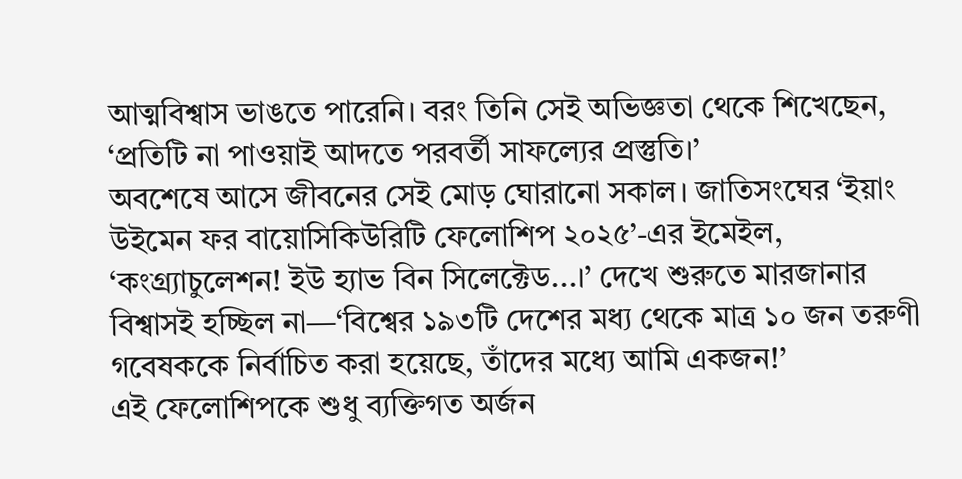আত্মবিশ্বাস ভাঙতে পারেনি। বরং তিনি সেই অভিজ্ঞতা থেকে শিখেছেন, ‘প্রতিটি না পাওয়াই আদতে পরবর্তী সাফল্যের প্রস্তুতি।’
অবশেষে আসে জীবনের সেই মোড় ঘোরানো সকাল। জাতিসংঘের ‘ইয়াং উইমেন ফর বায়োসিকিউরিটি ফেলোশিপ ২০২৫’-এর ইমেইল, ‘কংগ্র্যাচুলেশন! ইউ হ্যাভ বিন সিলেক্টেড...।’ দেখে শুরুতে মারজানার বিশ্বাসই হচ্ছিল না—‘বিশ্বের ১৯৩টি দেশের মধ্য থেকে মাত্র ১০ জন তরুণী গবেষককে নির্বাচিত করা হয়েছে, তাঁদের মধ্যে আমি একজন!’
এই ফেলোশিপকে শুধু ব্যক্তিগত অর্জন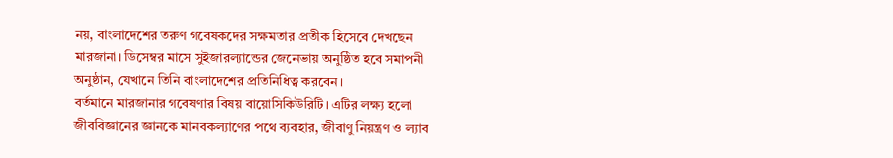নয়, বাংলাদেশের তরুণ গবেষকদের সক্ষমতার প্রতীক হিসেবে দেখছেন মারজানা। ডিসেম্বর মাসে সুইজারল্যান্ডের জেনেভায় অনুষ্ঠিত হবে সমাপনী অনুষ্ঠান, যেখানে তিনি বাংলাদেশের প্রতিনিধিত্ব করবেন।
বর্তমানে মারজানার গবেষণার বিষয় বায়োসিকিউরিটি। এটির লক্ষ্য হলো জীববিজ্ঞানের জ্ঞানকে মানবকল্যাণের পথে ব্যবহার, জীবাণু নিয়ন্ত্রণ ও ল্যাব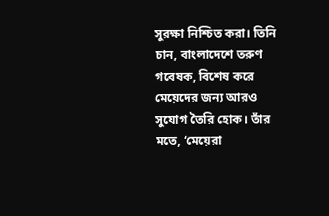সুরক্ষা নিশ্চিত করা। তিনি চান, বাংলাদেশে তরুণ গবেষক, বিশেষ করে মেয়েদের জন্য আরও সুযোগ তৈরি হোক। তাঁর মতে, ‘মেয়েরা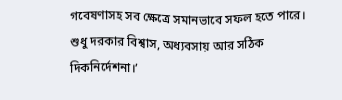গবেষণাসহ সব ক্ষেত্রে সমানভাবে সফল হতে পারে। শুধু দরকার বিশ্বাস, অধ্যবসায় আর সঠিক দিকনির্দেশনা।’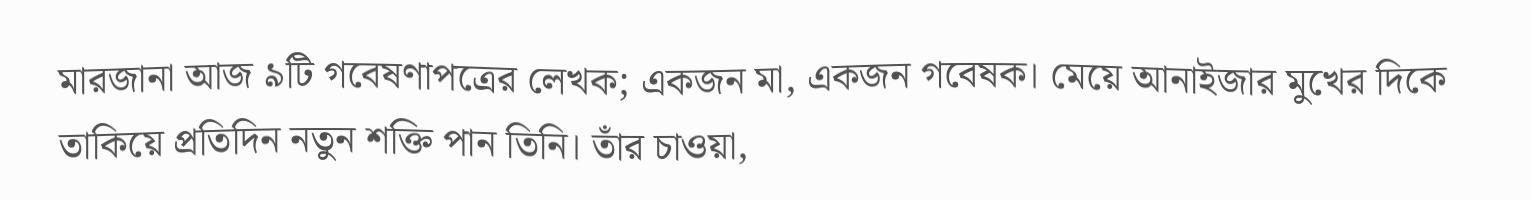মারজানা আজ ৯টি গবেষণাপত্রের লেখক; একজন মা, একজন গবেষক। মেয়ে আনাইজার মুখের দিকে তাকিয়ে প্রতিদিন নতুন শক্তি পান তিনি। তাঁর চাওয়া,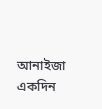আনাইজা একদিন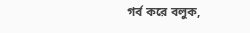গর্ব করে বলুক,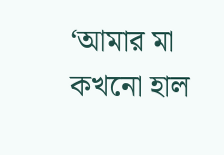‘আমার মা কখনো হাল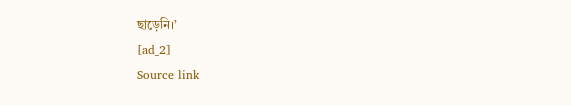ছাড়েনি।’
[ad_2]
Source link